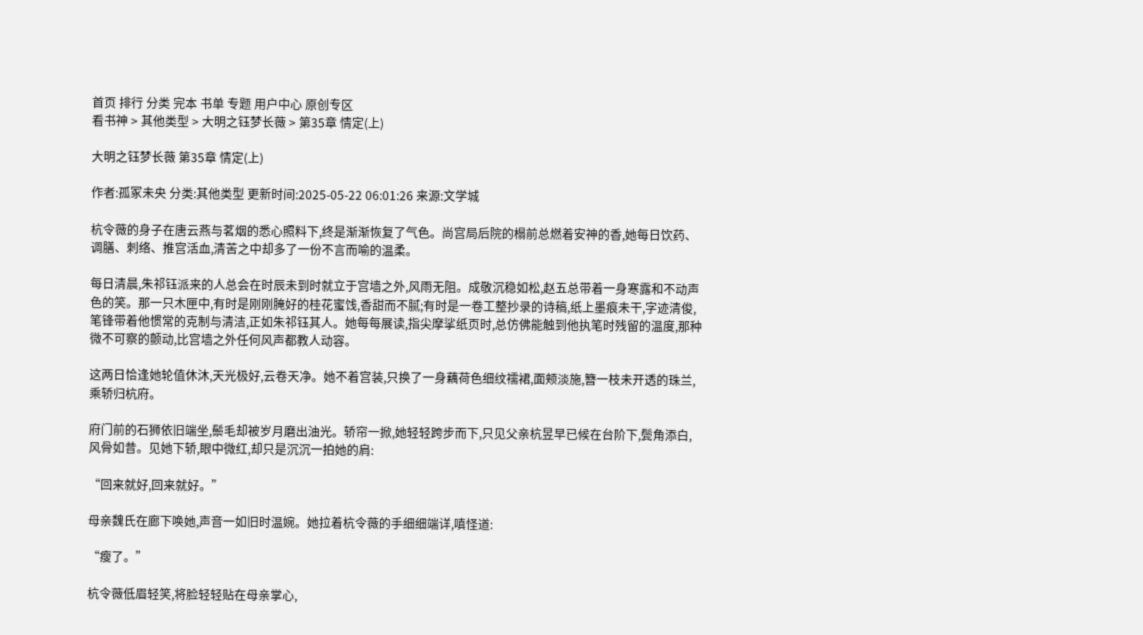首页 排行 分类 完本 书单 专题 用户中心 原创专区
看书神 > 其他类型 > 大明之钰梦长薇 > 第35章 情定(上)

大明之钰梦长薇 第35章 情定(上)

作者:孤冢未央 分类:其他类型 更新时间:2025-05-22 06:01:26 来源:文学城

杭令薇的身子在唐云燕与茗烟的悉心照料下,终是渐渐恢复了气色。尚宫局后院的榻前总燃着安神的香,她每日饮药、调膳、刺络、推宫活血,清苦之中却多了一份不言而喻的温柔。

每日清晨,朱祁钰派来的人总会在时辰未到时就立于宫墙之外,风雨无阻。成敬沉稳如松,赵五总带着一身寒露和不动声色的笑。那一只木匣中,有时是刚刚腌好的桂花蜜饯,香甜而不腻;有时是一卷工整抄录的诗稿,纸上墨痕未干,字迹清俊,笔锋带着他惯常的克制与清洁,正如朱祁钰其人。她每每展读,指尖摩挲纸页时,总仿佛能触到他执笔时残留的温度,那种微不可察的颤动,比宫墙之外任何风声都教人动容。

这两日恰逢她轮值休沐,天光极好,云卷天净。她不着宫装,只换了一身藕荷色细纹襦裙,面颊淡施,簪一枝未开透的珠兰,乘轿归杭府。

府门前的石狮依旧端坐,鬃毛却被岁月磨出油光。轿帘一掀,她轻轻跨步而下,只见父亲杭昱早已候在台阶下,鬓角添白,风骨如昔。见她下轿,眼中微红,却只是沉沉一拍她的肩:

“回来就好,回来就好。”

母亲魏氏在廊下唤她,声音一如旧时温婉。她拉着杭令薇的手细细端详,嗔怪道:

“瘦了。”

杭令薇低眉轻笑,将脸轻轻贴在母亲掌心,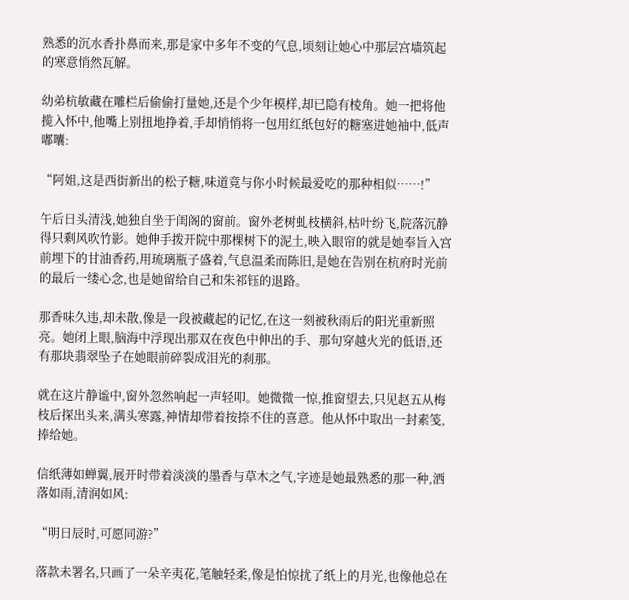熟悉的沉水香扑鼻而来,那是家中多年不变的气息,顷刻让她心中那层宫墙筑起的寒意悄然瓦解。

幼弟杭敏藏在雕栏后偷偷打量她,还是个少年模样,却已隐有棱角。她一把将他揽入怀中,他嘴上别扭地挣着,手却悄悄将一包用红纸包好的糖塞进她袖中,低声嘟囔:

“阿姐,这是西街新出的松子糖,味道竟与你小时候最爱吃的那种相似……!”

午后日头清浅,她独自坐于闺阁的窗前。窗外老树虬枝横斜,枯叶纷飞,院落沉静得只剩风吹竹影。她伸手拨开院中那棵树下的泥土,映入眼帘的就是她奉旨入宫前埋下的甘油香药,用琉璃瓶子盛着,气息温柔而陈旧,是她在告别在杭府时光前的最后一缕心念,也是她留给自己和朱祁钰的退路。

那香味久违,却未散,像是一段被藏起的记忆,在这一刻被秋雨后的阳光重新照亮。她闭上眼,脑海中浮现出那双在夜色中伸出的手、那句穿越火光的低语,还有那块翡翠坠子在她眼前碎裂成泪光的刹那。

就在这片静谧中,窗外忽然响起一声轻叩。她微微一惊,推窗望去,只见赵五从梅枝后探出头来,满头寒露,神情却带着按捺不住的喜意。他从怀中取出一封素笺,捧给她。

信纸薄如蝉翼,展开时带着淡淡的墨香与草木之气,字迹是她最熟悉的那一种,洒落如雨,清润如风:

“明日辰时,可愿同游?”

落款未署名,只画了一朵辛夷花,笔触轻柔,像是怕惊扰了纸上的月光,也像他总在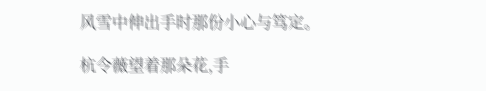风雪中伸出手时那份小心与笃定。

杭令薇望着那朵花,手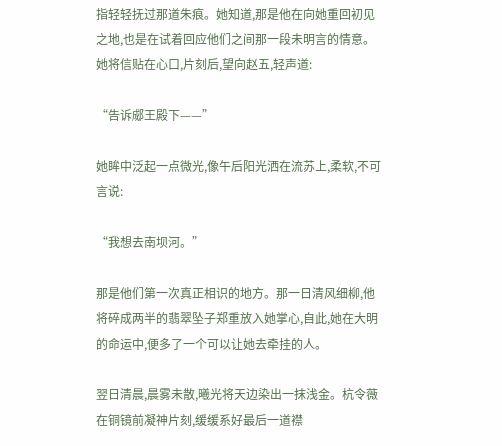指轻轻抚过那道朱痕。她知道,那是他在向她重回初见之地,也是在试着回应他们之间那一段未明言的情意。她将信贴在心口,片刻后,望向赵五,轻声道:

“告诉郕王殿下——”

她眸中泛起一点微光,像午后阳光洒在流苏上,柔软,不可言说:

“我想去南坝河。”

那是他们第一次真正相识的地方。那一日清风细柳,他将碎成两半的翡翠坠子郑重放入她掌心,自此,她在大明的命运中,便多了一个可以让她去牵挂的人。

翌日清晨,晨雾未散,曦光将天边染出一抹浅金。杭令薇在铜镜前凝神片刻,缓缓系好最后一道襟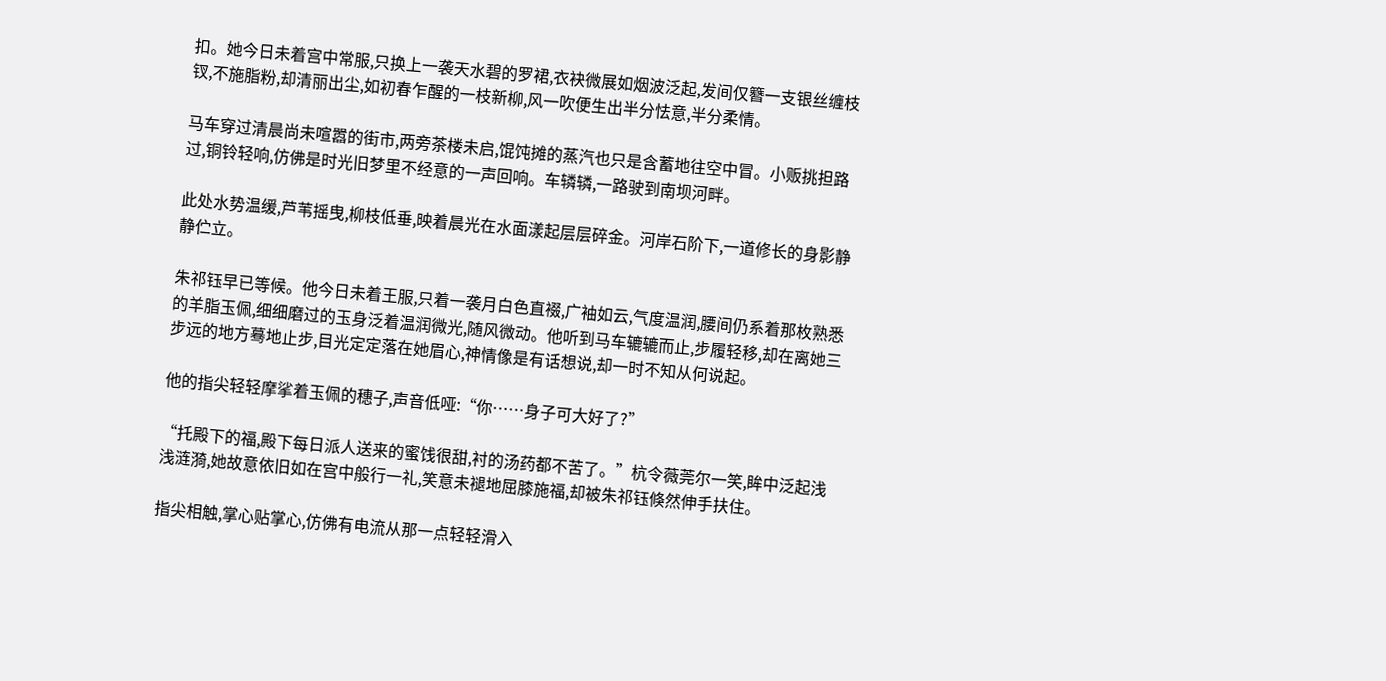扣。她今日未着宫中常服,只换上一袭天水碧的罗裙,衣袂微展如烟波泛起,发间仅簪一支银丝缠枝钗,不施脂粉,却清丽出尘,如初春乍醒的一枝新柳,风一吹便生出半分怯意,半分柔情。

马车穿过清晨尚未喧嚣的街市,两旁茶楼未启,馄饨摊的蒸汽也只是含蓄地往空中冒。小贩挑担路过,铜铃轻响,仿佛是时光旧梦里不经意的一声回响。车辚辚,一路驶到南坝河畔。

此处水势温缓,芦苇摇曳,柳枝低垂,映着晨光在水面漾起层层碎金。河岸石阶下,一道修长的身影静静伫立。

朱祁钰早已等候。他今日未着王服,只着一袭月白色直裰,广袖如云,气度温润,腰间仍系着那枚熟悉的羊脂玉佩,细细磨过的玉身泛着温润微光,随风微动。他听到马车辘辘而止,步履轻移,却在离她三步远的地方蓦地止步,目光定定落在她眉心,神情像是有话想说,却一时不知从何说起。

他的指尖轻轻摩挲着玉佩的穗子,声音低哑:“你……身子可大好了?”

“托殿下的福,殿下每日派人送来的蜜饯很甜,衬的汤药都不苦了。”杭令薇莞尔一笑,眸中泛起浅浅涟漪,她故意依旧如在宫中般行一礼,笑意未褪地屈膝施福,却被朱祁钰倏然伸手扶住。

指尖相触,掌心贴掌心,仿佛有电流从那一点轻轻滑入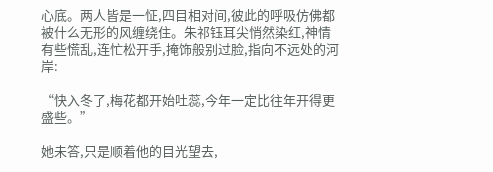心底。两人皆是一怔,四目相对间,彼此的呼吸仿佛都被什么无形的风缠绕住。朱祁钰耳尖悄然染红,神情有些慌乱,连忙松开手,掩饰般别过脸,指向不远处的河岸:

“快入冬了,梅花都开始吐蕊,今年一定比往年开得更盛些。”

她未答,只是顺着他的目光望去,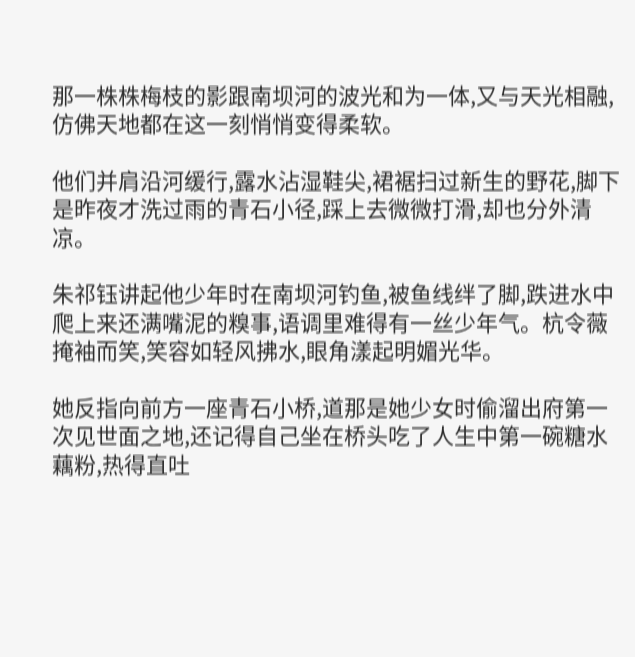那一株株梅枝的影跟南坝河的波光和为一体,又与天光相融,仿佛天地都在这一刻悄悄变得柔软。

他们并肩沿河缓行,露水沾湿鞋尖,裙裾扫过新生的野花,脚下是昨夜才洗过雨的青石小径,踩上去微微打滑,却也分外清凉。

朱祁钰讲起他少年时在南坝河钓鱼,被鱼线绊了脚,跌进水中爬上来还满嘴泥的糗事,语调里难得有一丝少年气。杭令薇掩袖而笑,笑容如轻风拂水,眼角漾起明媚光华。

她反指向前方一座青石小桥,道那是她少女时偷溜出府第一次见世面之地,还记得自己坐在桥头吃了人生中第一碗糖水藕粉,热得直吐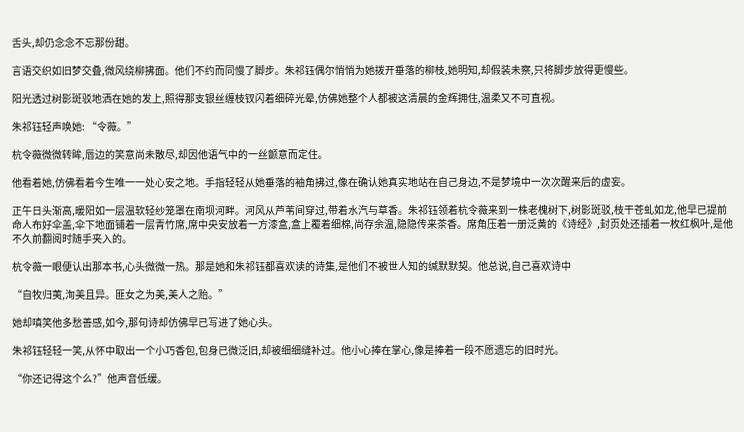舌头,却仍念念不忘那份甜。

言语交织如旧梦交叠,微风绕柳拂面。他们不约而同慢了脚步。朱祁钰偶尔悄悄为她拨开垂落的柳枝,她明知,却假装未察,只将脚步放得更慢些。

阳光透过树影斑驳地洒在她的发上,照得那支银丝缠枝钗闪着细碎光晕,仿佛她整个人都被这清晨的金辉拥住,温柔又不可直视。

朱祁钰轻声唤她: “令薇。”

杭令薇微微转眸,唇边的笑意尚未散尽,却因他语气中的一丝颤意而定住。

他看着她,仿佛看着今生唯一一处心安之地。手指轻轻从她垂落的袖角拂过,像在确认她真实地站在自己身边,不是梦境中一次次醒来后的虚妄。

正午日头渐高,暖阳如一层温软轻纱笼罩在南坝河畔。河风从芦苇间穿过,带着水汽与草香。朱祁钰领着杭令薇来到一株老槐树下,树影斑驳,枝干苍虬如龙,他早已提前命人布好伞盖,伞下地面铺着一层青竹席,席中央安放着一方漆盒,盒上覆着细棉,尚存余温,隐隐传来茶香。席角压着一册泛黄的《诗经》,封页处还插着一枚红枫叶,是他不久前翻阅时随手夹入的。

杭令薇一眼便认出那本书,心头微微一热。那是她和朱祁钰都喜欢读的诗集,是他们不被世人知的缄默默契。他总说,自己喜欢诗中

“自牧归荑,洵美且异。匪女之为美,美人之贻。”

她却嗔笑他多愁善感,如今,那句诗却仿佛早已写进了她心头。

朱祁钰轻轻一笑,从怀中取出一个小巧香包,包身已微泛旧,却被细细缝补过。他小心捧在掌心,像是捧着一段不愿遗忘的旧时光。

“你还记得这个么?”他声音低缓。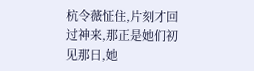杭令薇怔住,片刻才回过神来,那正是她们初见那日,她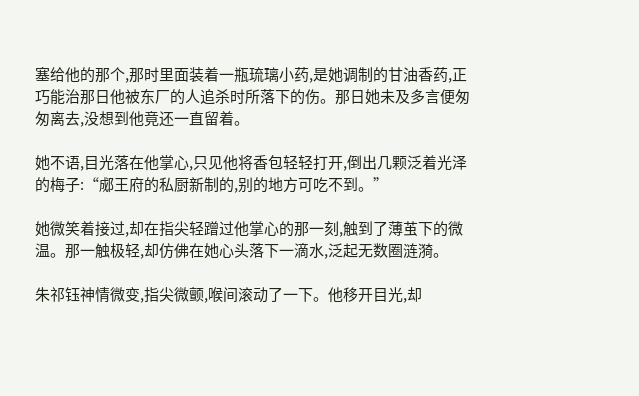塞给他的那个,那时里面装着一瓶琉璃小药,是她调制的甘油香药,正巧能治那日他被东厂的人追杀时所落下的伤。那日她未及多言便匆匆离去,没想到他竟还一直留着。

她不语,目光落在他掌心,只见他将香包轻轻打开,倒出几颗泛着光泽的梅子:“郕王府的私厨新制的,别的地方可吃不到。”

她微笑着接过,却在指尖轻蹭过他掌心的那一刻,触到了薄茧下的微温。那一触极轻,却仿佛在她心头落下一滴水,泛起无数圈涟漪。

朱祁钰神情微变,指尖微颤,喉间滚动了一下。他移开目光,却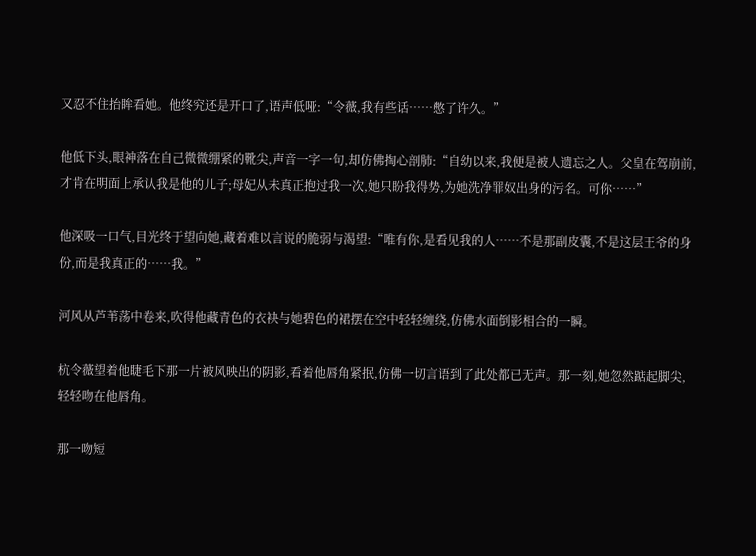又忍不住抬眸看她。他终究还是开口了,语声低哑:“令薇,我有些话……憋了许久。”

他低下头,眼神落在自己微微绷紧的靴尖,声音一字一句,却仿佛掏心剖肺:“自幼以来,我便是被人遗忘之人。父皇在驾崩前,才肯在明面上承认我是他的儿子;母妃从未真正抱过我一次,她只盼我得势,为她洗净罪奴出身的污名。可你……”

他深吸一口气,目光终于望向她,藏着难以言说的脆弱与渴望:“唯有你,是看见我的人……不是那副皮囊,不是这层王爷的身份,而是我真正的……我。”

河风从芦苇荡中卷来,吹得他藏青色的衣袂与她碧色的裙摆在空中轻轻缠绕,仿佛水面倒影相合的一瞬。

杭令薇望着他睫毛下那一片被风映出的阴影,看着他唇角紧抿,仿佛一切言语到了此处都已无声。那一刻,她忽然踮起脚尖,轻轻吻在他唇角。

那一吻短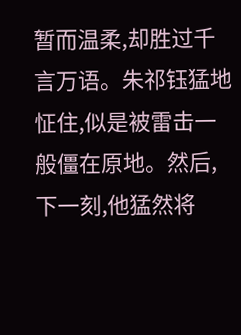暂而温柔,却胜过千言万语。朱祁钰猛地怔住,似是被雷击一般僵在原地。然后,下一刻,他猛然将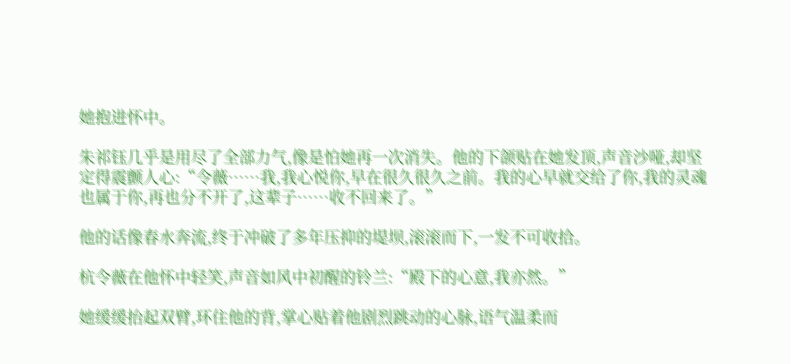她抱进怀中。

朱祁钰几乎是用尽了全部力气,像是怕她再一次消失。他的下颌贴在她发顶,声音沙哑,却坚定得震颤人心:“令薇……我,我心悦你,早在很久很久之前。我的心早就交给了你,我的灵魂也属于你,再也分不开了,这辈子……收不回来了。”

他的话像春水奔流,终于冲破了多年压抑的堤坝,滚滚而下,一发不可收拾。

杭令薇在他怀中轻笑,声音如风中初醒的铃兰:“殿下的心意,我亦然。”

她缓缓抬起双臂,环住他的背,掌心贴着他剧烈跳动的心脉,语气温柔而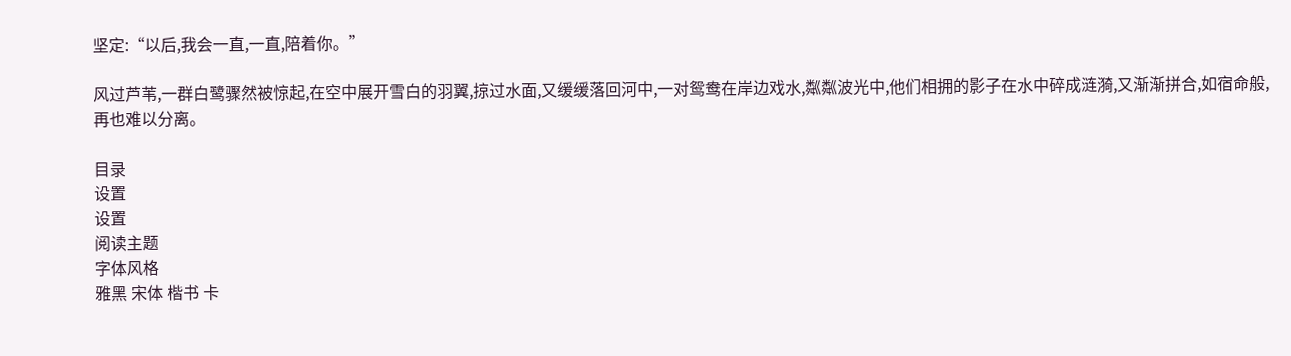坚定:“以后,我会一直,一直,陪着你。”

风过芦苇,一群白鹭骤然被惊起,在空中展开雪白的羽翼,掠过水面,又缓缓落回河中,一对鸳鸯在岸边戏水,粼粼波光中,他们相拥的影子在水中碎成涟漪,又渐渐拼合,如宿命般,再也难以分离。

目录
设置
设置
阅读主题
字体风格
雅黑 宋体 楷书 卡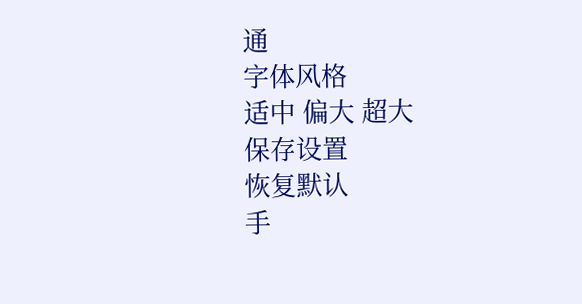通
字体风格
适中 偏大 超大
保存设置
恢复默认
手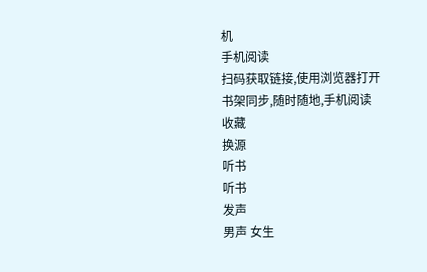机
手机阅读
扫码获取链接,使用浏览器打开
书架同步,随时随地,手机阅读
收藏
换源
听书
听书
发声
男声 女生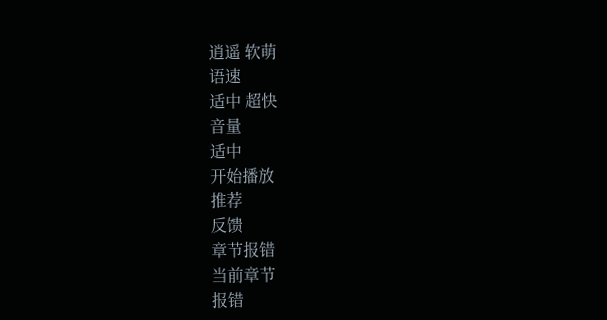逍遥 软萌
语速
适中 超快
音量
适中
开始播放
推荐
反馈
章节报错
当前章节
报错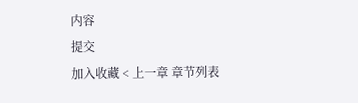内容
提交
加入收藏 < 上一章 章节列表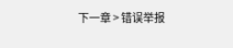下一章 > 错误举报